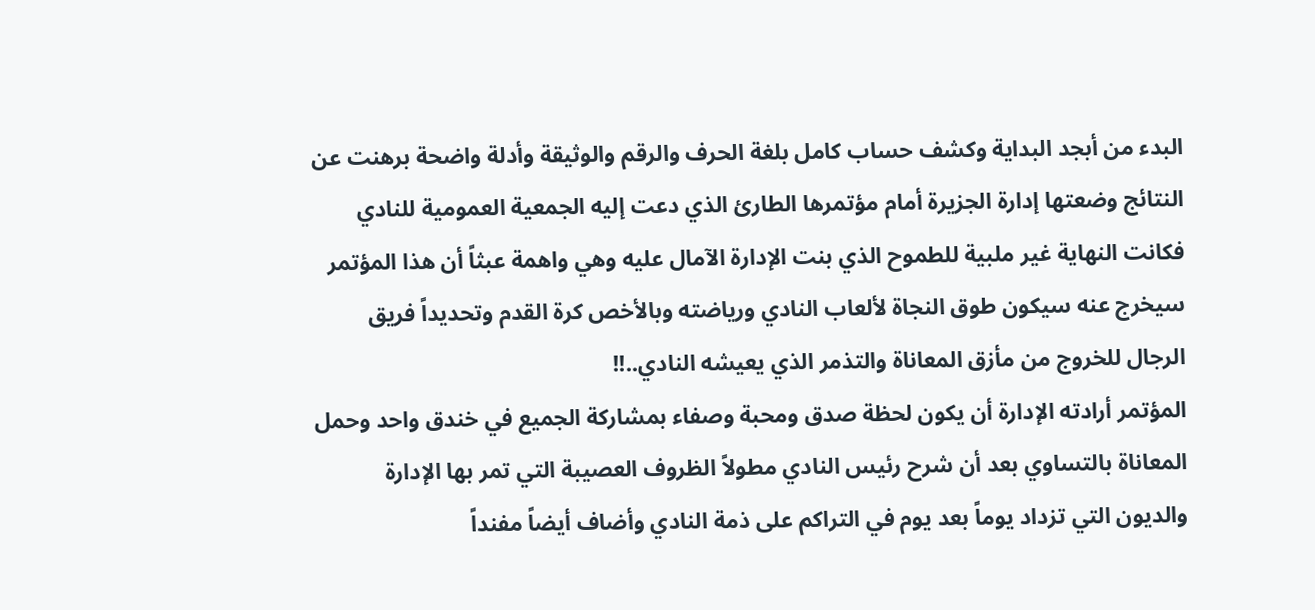البدء من أبجد البداية وكشف حساب كامل بلغة الحرف والرقم والوثيقة وأدلة واضحة برهنت عن النتائج وضعتها إدارة الجزيرة أمام مؤتمرها الطارئ الذي دعت إليه الجمعية العمومية للنادي فكانت النهاية غير ملبية للطموح الذي بنت الإدارة الآمال عليه وهي واهمة عبثاً أن هذا المؤتمر سيخرج عنه سيكون طوق النجاة لألعاب النادي ورياضته وبالأخص كرة القدم وتحديداً فريق الرجال للخروج من مأزق المعاناة والتذمر الذي يعيشه النادي..!!
المؤتمر أرادته الإدارة أن يكون لحظة صدق ومحبة وصفاء بمشاركة الجميع في خندق واحد وحمل المعاناة بالتساوي بعد أن شرح رئيس النادي مطولاً الظروف العصيبة التي تمر بها الإدارة والديون التي تزداد يوماً بعد يوم في التراكم على ذمة النادي وأضاف أيضاً مفنداً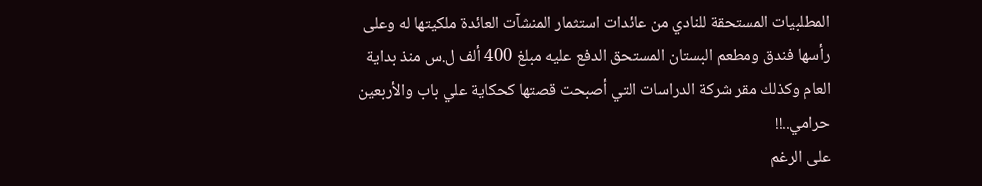المطلبيات المستحقة للنادي من عائدات استثمار المنشآت العائدة ملكيتها له وعلى رأسها فندق ومطعم البستان المستحق الدفع عليه مبلغ 400 ألف ل.س منذ بداية العام وكذلك مقر شركة الدراسات التي أصبحت قصتها كحكاية علي باب والأربعين حرامي..!!
على الرغم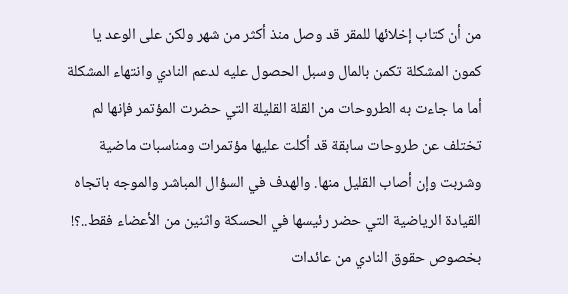من أن كتاب إخلائها للمقر قد وصل منذ أكثر من شهر ولكن على الوعد يا كمون المشكلة تكمن بالمال وسبل الحصول عليه لدعم النادي وانتهاء المشكلة أما ما جاءت به الطروحات من القلة القليلة التي حضرت المؤتمر فإنها لم تختلف عن طروحات سابقة قد أكلت عليها مؤتمرات ومناسبات ماضية وشربت وإن أصاب القليل منها. والهدف في السؤال المباشر والموجه باتجاه القيادة الرياضية التي حضر رئيسها في الحسكة واثنين من الأعضاء فقط..؟!
بخصوص حقوق النادي من عائدات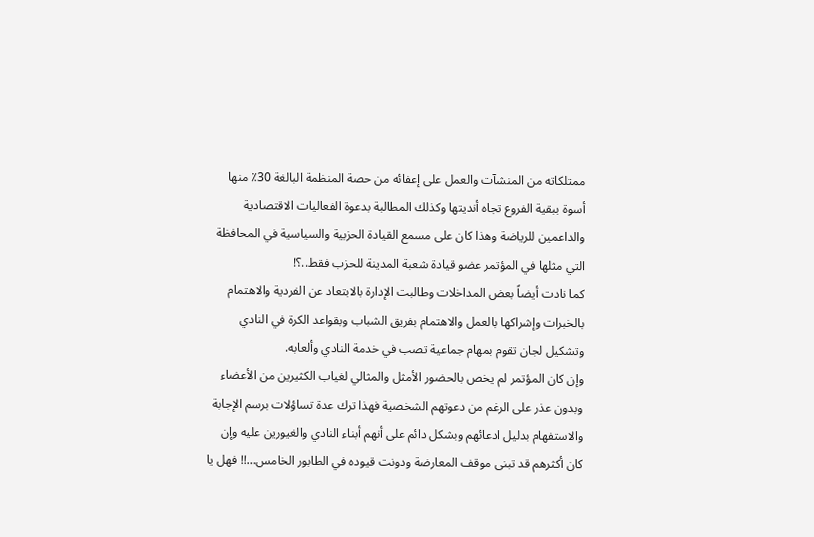ممتلكاته من المنشآت والعمل على إعفائه من حصة المنظمة البالغة 30٪ منها أسوة ببقية الفروع تجاه أنديتها وكذلك المطالبة بدعوة الفعاليات الاقتصادية والداعمين للرياضة وهذا كان على مسمع القيادة الحزبية والسياسية في المحافظة التي مثلها في المؤتمر عضو قيادة شعبة المدينة للحزب فقط..؟!
كما نادت أيضاً بعض المداخلات وطالبت الإدارة بالابتعاد عن الفردية والاهتمام بالخبرات وإشراكها بالعمل والاهتمام بفريق الشباب وبقواعد الكرة في النادي وتشكيل لجان تقوم بمهام جماعية تصب في خدمة النادي وألعابه.
وإن كان المؤتمر لم يخص بالحضور الأمثل والمثالي لغياب الكثيرين من الأعضاء وبدون عذر على الرغم من دعوتهم الشخصية فهذا ترك عدة تساؤلات برسم الإجابة والاستفهام بدليل ادعائهم وبشكل دائم على أنهم أبناء النادي والغيورين عليه وإن كان أكثرهم قد تبنى موقف المعارضة ودونت قيوده في الطابور الخامس…!! فهل يا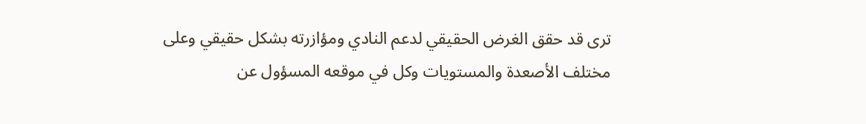ترى قد حقق الغرض الحقيقي لدعم النادي ومؤازرته بشكل حقيقي وعلى مختلف الأصعدة والمستويات وكل في موقعه المسؤول عن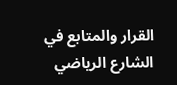القرار والمتابع في الشارع الرياضي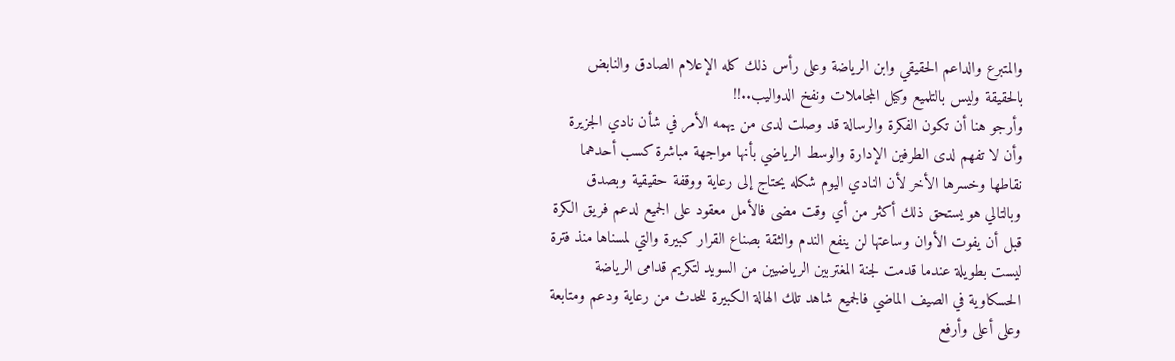والمتبرع والداعم الحقيقي وابن الرياضة وعلى رأس ذلك كله الإعلام الصادق والنابض بالحقيقة وليس بالتلميع وكيل المجاملات ونفخ الدواليب..!!
وأرجو هنا أن تكون الفكرة والرسالة قد وصلت لدى من يهمه الأمر في شأن نادي الجزيرة وأن لا تفهم لدى الطرفين الإدارة والوسط الرياضي بأنها مواجهة مباشرة كسب أحدهما نقاطها وخسرها الأخر لأن النادي اليوم شكله يحتاج إلى رعاية ووقفة حقيقية وبصدق وبالتالي هو يستحق ذلك أكثر من أي وقت مضى فالأمل معقود على الجميع لدعم فريق الكرة قبل أن يفوت الأوان وساعتها لن ينفع الندم والثقة بصناع القرار كبيرة والتي لمسناها منذ فترة ليست بطويلة عندما قدمت لجنة المغتربين الرياضيين من السويد لتكريم قدامى الرياضة الحسكاوية في الصيف الماضي فالجميع شاهد تلك الهالة الكبيرة للحدث من رعاية ودعم ومتابعة وعلى أعلى وأرفع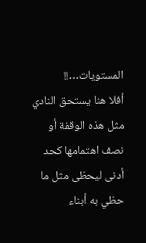المستويات…!!
أفلا هنا يستحق النادي مثل هذه الوقفة أو نصف اهتمامها كحد أدنى ليحظى مثل ما حظي به أبناء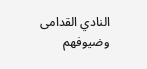النادي القدامى وضيوفهم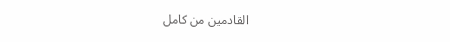القادمين من كامل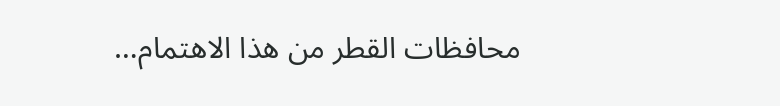محافظات القطر من هذا الاهتمام…